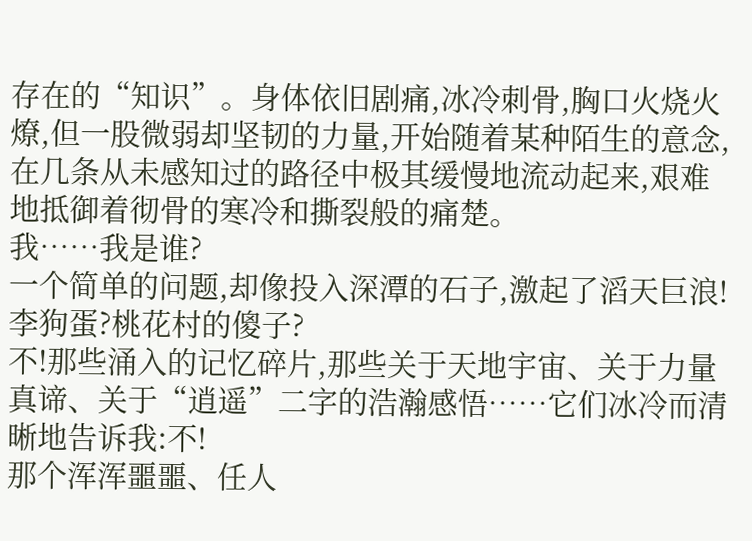存在的“知识”。身体依旧剧痛,冰冷刺骨,胸口火烧火燎,但一股微弱却坚韧的力量,开始随着某种陌生的意念,在几条从未感知过的路径中极其缓慢地流动起来,艰难地抵御着彻骨的寒冷和撕裂般的痛楚。
我……我是谁?
一个简单的问题,却像投入深潭的石子,激起了滔天巨浪!
李狗蛋?桃花村的傻子?
不!那些涌入的记忆碎片,那些关于天地宇宙、关于力量真谛、关于“逍遥”二字的浩瀚感悟……它们冰冷而清晰地告诉我:不!
那个浑浑噩噩、任人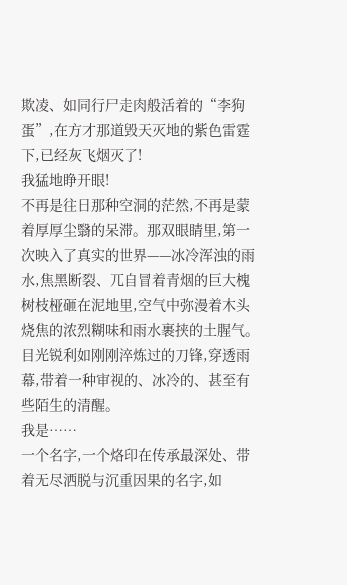欺凌、如同行尸走肉般活着的“李狗蛋”,在方才那道毁天灭地的紫色雷霆下,已经灰飞烟灭了!
我猛地睁开眼!
不再是往日那种空洞的茫然,不再是蒙着厚厚尘翳的呆滞。那双眼睛里,第一次映入了真实的世界——冰冷浑浊的雨水,焦黑断裂、兀自冒着青烟的巨大槐树枝桠砸在泥地里,空气中弥漫着木头烧焦的浓烈糊味和雨水裹挟的土腥气。
目光锐利如刚刚淬炼过的刀锋,穿透雨幕,带着一种审视的、冰冷的、甚至有些陌生的清醒。
我是……
一个名字,一个烙印在传承最深处、带着无尽洒脱与沉重因果的名字,如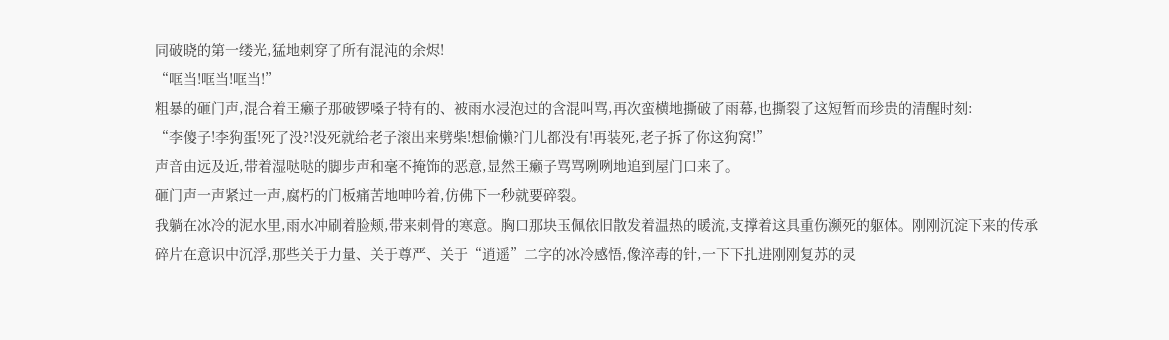同破晓的第一缕光,猛地刺穿了所有混沌的余烬!
“哐当!哐当!哐当!”
粗暴的砸门声,混合着王癞子那破锣嗓子特有的、被雨水浸泡过的含混叫骂,再次蛮横地撕破了雨幕,也撕裂了这短暂而珍贵的清醒时刻:
“李傻子!李狗蛋!死了没?!没死就给老子滚出来劈柴!想偷懒?门儿都没有!再装死,老子拆了你这狗窝!”
声音由远及近,带着湿哒哒的脚步声和毫不掩饰的恶意,显然王癞子骂骂咧咧地追到屋门口来了。
砸门声一声紧过一声,腐朽的门板痛苦地呻吟着,仿佛下一秒就要碎裂。
我躺在冰冷的泥水里,雨水冲刷着脸颊,带来刺骨的寒意。胸口那块玉佩依旧散发着温热的暖流,支撑着这具重伤濒死的躯体。刚刚沉淀下来的传承碎片在意识中沉浮,那些关于力量、关于尊严、关于“逍遥”二字的冰冷感悟,像淬毒的针,一下下扎进刚刚复苏的灵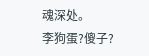魂深处。
李狗蛋?傻子?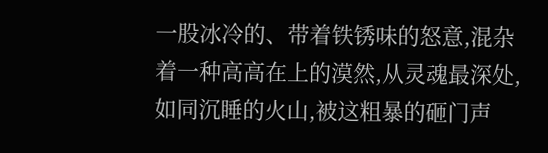一股冰冷的、带着铁锈味的怒意,混杂着一种高高在上的漠然,从灵魂最深处,如同沉睡的火山,被这粗暴的砸门声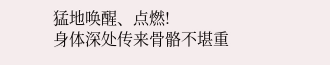猛地唤醒、点燃!
身体深处传来骨骼不堪重